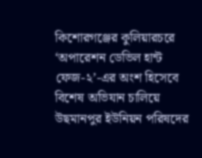কিশোরগঞ্জের কুলিয়ারচরে ‘অপারেশন ডেভিল হান্ট ফেজ-২’-এর অংশ হিসেবে বিশেষ অভিযান চালিয়ে উছমানপুর ইউনিয়ন পরিষদের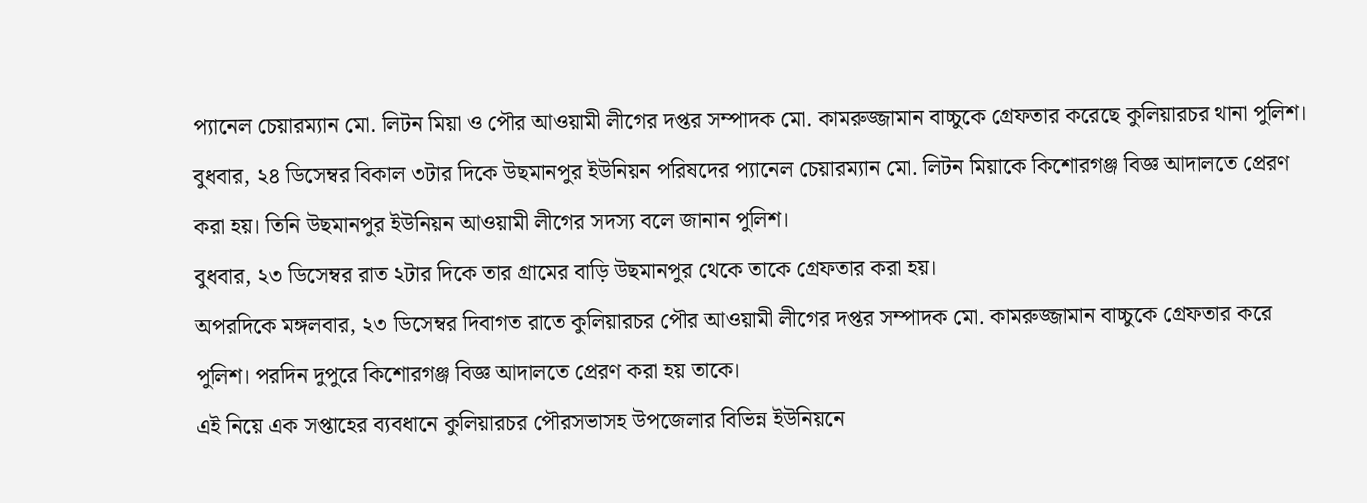প্যানেল চেয়ারম্যান মো. লিটন মিয়া ও পৌর আওয়ামী লীগের দপ্তর সম্পাদক মো. কামরুজ্জামান বাচ্চুকে গ্রেফতার করেছে কুলিয়ারচর থানা পুলিশ।
বুধবার, ২৪ ডিসেম্বর বিকাল ৩টার দিকে উছমানপুর ইউনিয়ন পরিষদের প্যানেল চেয়ারম্যান মো. লিটন মিয়াকে কিশোরগঞ্জ বিজ্ঞ আদালতে প্রেরণ করা হয়। তিনি উছমানপুর ইউনিয়ন আওয়ামী লীগের সদস্য বলে জানান পুলিশ।
বুধবার, ২৩ ডিসেম্বর রাত ২টার দিকে তার গ্রামের বাড়ি উছমানপুর থেকে তাকে গ্রেফতার করা হয়।
অপরদিকে মঙ্গলবার, ২৩ ডিসেম্বর দিবাগত রাতে কুলিয়ারচর পৌর আওয়ামী লীগের দপ্তর সম্পাদক মো. কামরুজ্জামান বাচ্চুকে গ্রেফতার করে পুলিশ। পরদিন দুপুরে কিশোরগঞ্জ বিজ্ঞ আদালতে প্রেরণ করা হয় তাকে।
এই নিয়ে এক সপ্তাহের ব্যবধানে কুলিয়ারচর পৌরসভাসহ উপজেলার বিভিন্ন ইউনিয়নে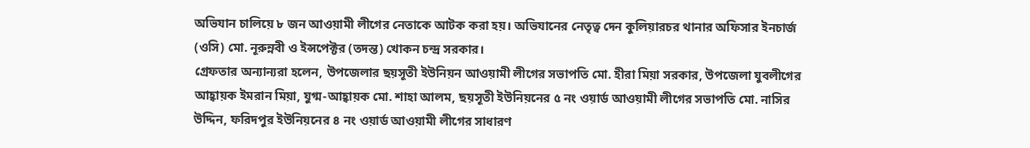অভিযান চালিয়ে ৮ জন আওয়ামী লীগের নেতাকে আটক করা হয়। অভিযানের নেতৃত্ব দেন কুলিয়ারচর থানার অফিসার ইনচার্জ (ওসি) মো. নূরুন্নবী ও ইন্সপেক্টর (তদন্ত) খোকন চন্দ্র সরকার।
গ্রেফতার অন্যান্যরা হলেন, উপজেলার ছয়সূতী ইউনিয়ন আওয়ামী লীগের সভাপতি মো. হীরা মিয়া সরকার, উপজেলা যুবলীগের আহ্বায়ক ইমরান মিয়া, যুগ্ম-আহ্বায়ক মো. শাহা আলম, ছয়সূতী ইউনিয়নের ৫ নং ওয়ার্ড আওয়ামী লীগের সভাপতি মো. নাসির উদ্দিন, ফরিদপুর ইউনিয়নের ৪ নং ওয়ার্ড আওয়ামী লীগের সাধারণ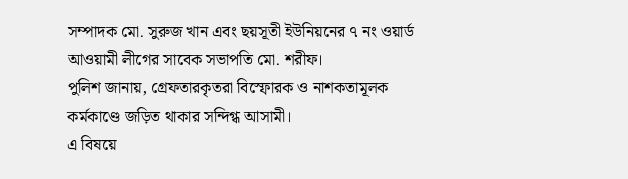সম্পাদক মো. সুরুজ খান এবং ছয়সূতী ইউনিয়নের ৭ নং ওয়ার্ড আওয়ামী লীগের সাবেক সভাপতি মো. শরীফ।
পুলিশ জানায়, গ্রেফতারকৃতরা বিস্ফোরক ও নাশকতামূলক কর্মকাণ্ডে জড়িত থাকার সন্দিগ্ধ আসামী।
এ বিষয়ে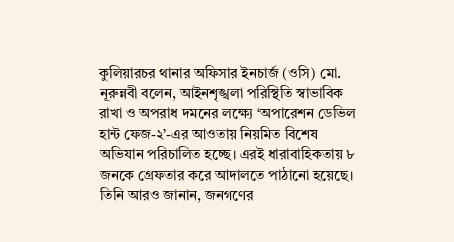কুলিয়ারচর থানার অফিসার ইনচার্জ (ওসি) মো. নূরুন্নবী বলেন, আইনশৃঙ্খলা পরিস্থিতি স্বাভাবিক রাখা ও অপরাধ দমনের লক্ষ্যে ‘অপারেশন ডেভিল হান্ট ফেজ-২’-এর আওতায় নিয়মিত বিশেষ অভিযান পরিচালিত হচ্ছে। এরই ধারাবাহিকতায় ৮ জনকে গ্রেফতার করে আদালতে পাঠানো হয়েছে।
তিনি আরও জানান, জনগণের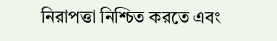নিরাপত্তা নিশ্চিত করতে এবং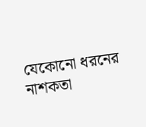যেকোনো ধরনের নাশকতা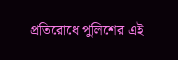প্রতিরোধে পুলিশের এই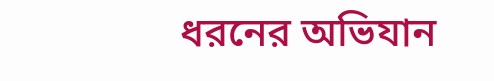ধরনের অভিযান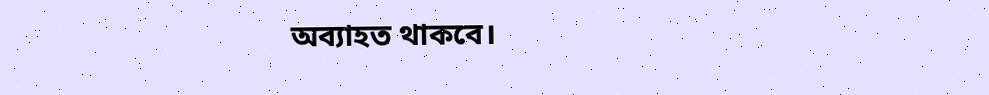অব্যাহত থাকবে।